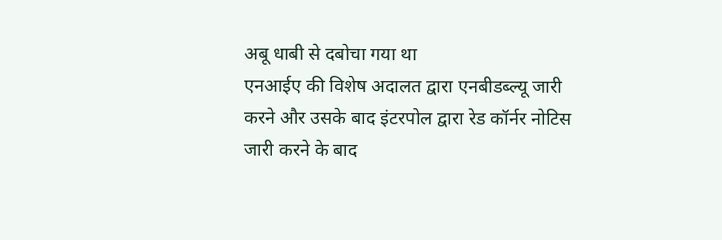अबू धाबी से दबोचा गया था
एनआईए की विशेष अदालत द्वारा एनबीडब्ल्यू जारी करने और उसके बाद इंटरपोल द्वारा रेड कॉर्नर नोटिस जारी करने के बाद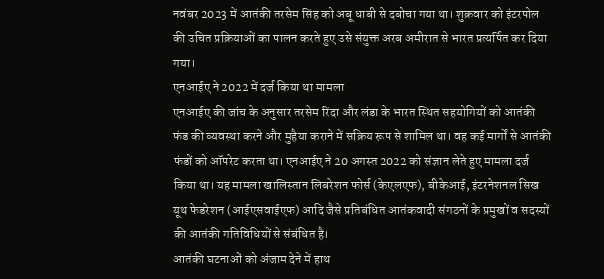नवंबर 2023 में आतंकी तरसेम सिंह को अबू धाबी से दबोचा गया था। शुक्रवार को इंटरपोल की उचित प्रक्रियाओं का पालन करते हुए उसे संयुक्त अरब अमीरात से भारत प्रत्यर्पित कर दिया गया।
एनआईए ने 2022 में दर्ज किया था मामला
एनआईए की जांच के अनुसार तरसेम रिंदा और लंडा के भारत स्थित सहयोगियों को आतंकी फंड की व्यवस्था करने और मुहैया कराने में सक्रिय रूप से शामिल था। वह कई मार्गों से आतंकी फंडों को ऑपरेट करता था। एनआईए ने 20 अगस्त 2022 को संज्ञान लेते हुए मामला दर्ज किया था। यह मामला खालिस्तान लिबरेशन फोर्स (केएलएफ), बीकेआई, इंटरनेशनल सिख यूथ फेडरेशन (आईएसवाईएफ) आदि जैसे प्रतिबंधित आतंकवादी संगठनों के प्रमुखों व सदस्यों की आतंकी गतिविधियों से संबंधित है।
आतंकी घटनाओं को अंजाम देने में हाथ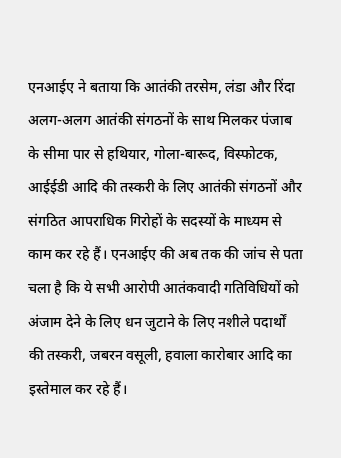एनआईए ने बताया कि आतंकी तरसेम, लंडा और रिंदा अलग-अलग आतंकी संगठनों के साथ मिलकर पंजाब के सीमा पार से हथियार, गोला-बारूद, विस्फोटक, आईईडी आदि की तस्करी के लिए आतंकी संगठनों और संगठित आपराधिक गिरोहों के सदस्यों के माध्यम से काम कर रहे हैं। एनआईए की अब तक की जांच से पता चला है कि ये सभी आरोपी आतंकवादी गतिविधियों को अंजाम देने के लिए धन जुटाने के लिए नशीले पदार्थों की तस्करी, जबरन वसूली, हवाला कारोबार आदि का इस्तेमाल कर रहे हैं।